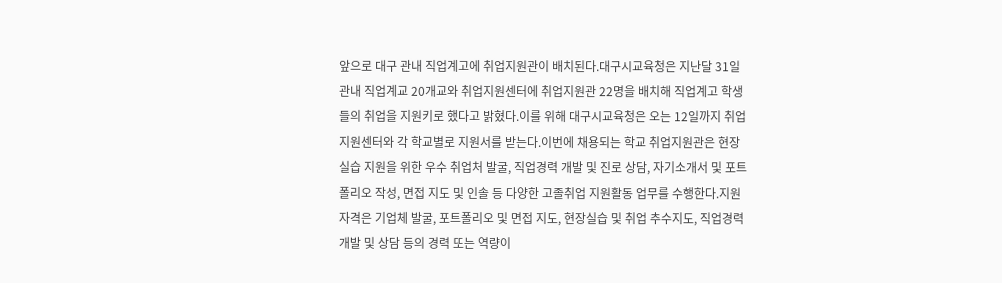앞으로 대구 관내 직업계고에 취업지원관이 배치된다.대구시교육청은 지난달 31일 관내 직업계교 20개교와 취업지원센터에 취업지원관 22명을 배치해 직업계고 학생들의 취업을 지원키로 했다고 밝혔다.이를 위해 대구시교육청은 오는 12일까지 취업지원센터와 각 학교별로 지원서를 받는다.이번에 채용되는 학교 취업지원관은 현장실습 지원을 위한 우수 취업처 발굴, 직업경력 개발 및 진로 상담, 자기소개서 및 포트폴리오 작성, 면접 지도 및 인솔 등 다양한 고졸취업 지원활동 업무를 수행한다.지원 자격은 기업체 발굴, 포트폴리오 및 면접 지도, 현장실습 및 취업 추수지도, 직업경력 개발 및 상담 등의 경력 또는 역량이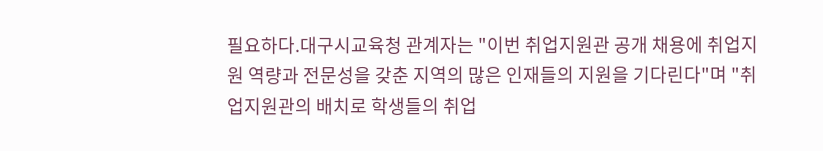필요하다.대구시교육청 관계자는 "이번 취업지원관 공개 채용에 취업지원 역량과 전문성을 갖춘 지역의 많은 인재들의 지원을 기다린다"며 "취업지원관의 배치로 학생들의 취업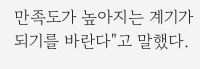만족도가 높아지는 계기가 되기를 바란다"고 말했다.